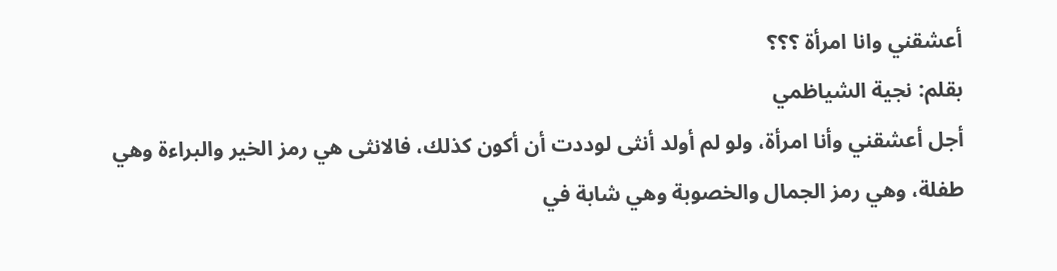أعشقني وانا امرأة ؟؟؟
بقلم: نجية الشياظمي
أجل أعشقني وأنا امرأة، ولو لم أولد أنثى لوددت أن أكون كذلك، فالانثى هي رمز الخير والبراءة وهي طفلة، وهي رمز الجمال والخصوبة وهي شابة في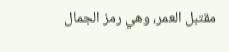مقتبل العمر، وهي رمز الجمال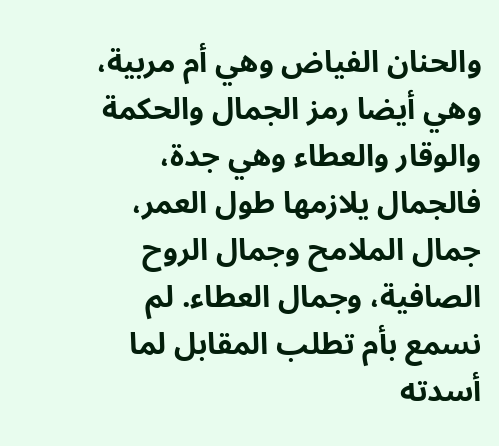والحنان الفياض وهي أم مربية، وهي أيضا رمز الجمال والحكمة والوقار والعطاء وهي جدة، فالجمال يلازمها طول العمر، جمال الملامح وجمال الروح الصافية، وجمال العطاء. لم نسمع بأم تطلب المقابل لما أسدته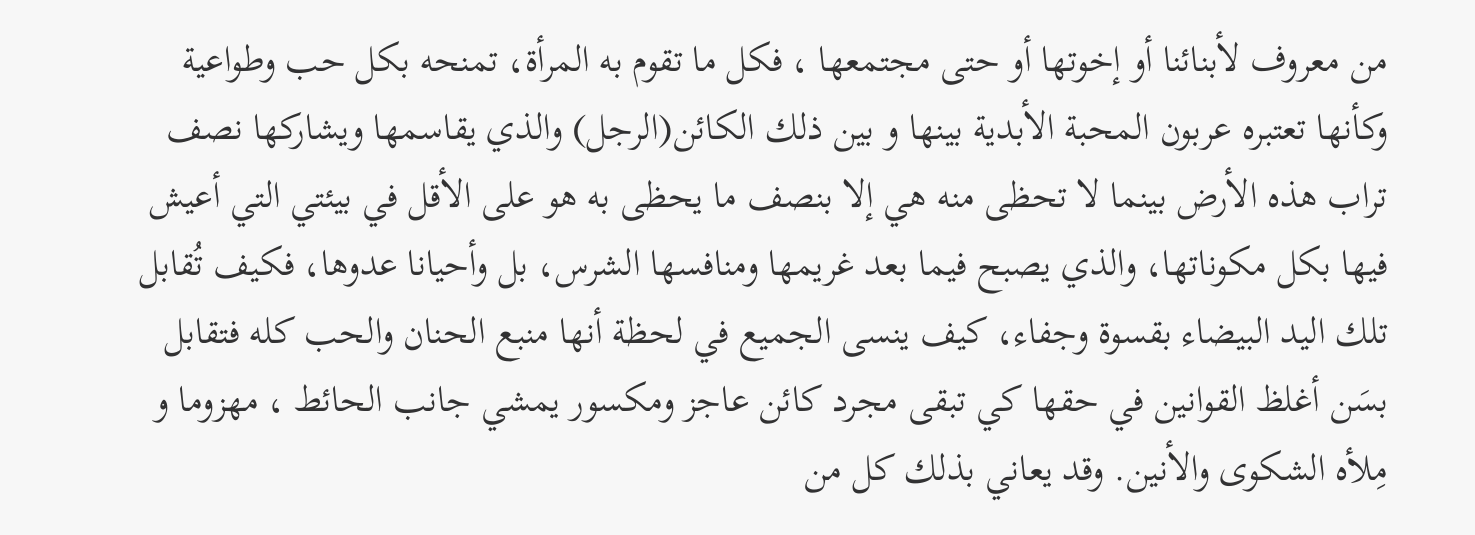من معروف لأبنائنا أو إخوتها أو حتى مجتمعها ، فكل ما تقوم به المرأة، تمنحه بكل حب وطواعية وكأنها تعتبره عربون المحبة الأبدية بينها و بين ذلك الكائن(الرجل) والذي يقاسمها ويشاركها نصف تراب هذه الأرض بينما لا تحظى منه هي إلا بنصف ما يحظى به هو على الأقل في بيئتي التي أعيش فيها بكل مكوناتها، والذي يصبح فيما بعد غريمها ومنافسها الشرس، بل وأحيانا عدوها، فكيف تُقابل تلك اليد البيضاء بقسوة وجفاء، كيف ينسى الجميع في لحظة أنها منبع الحنان والحب كله فتقابل بسَن أغلظ القوانين في حقها كي تبقى مجرد كائن عاجز ومكسور يمشي جانب الحائط ، مهزوما و مِلأه الشكوى والأنين. وقد يعاني بذلك كل من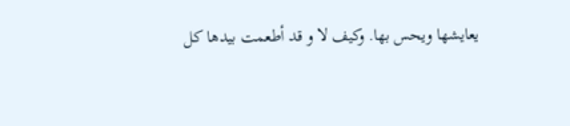يعايشها ويحس بها. وكيف لا و قد أطعمت بيدها كل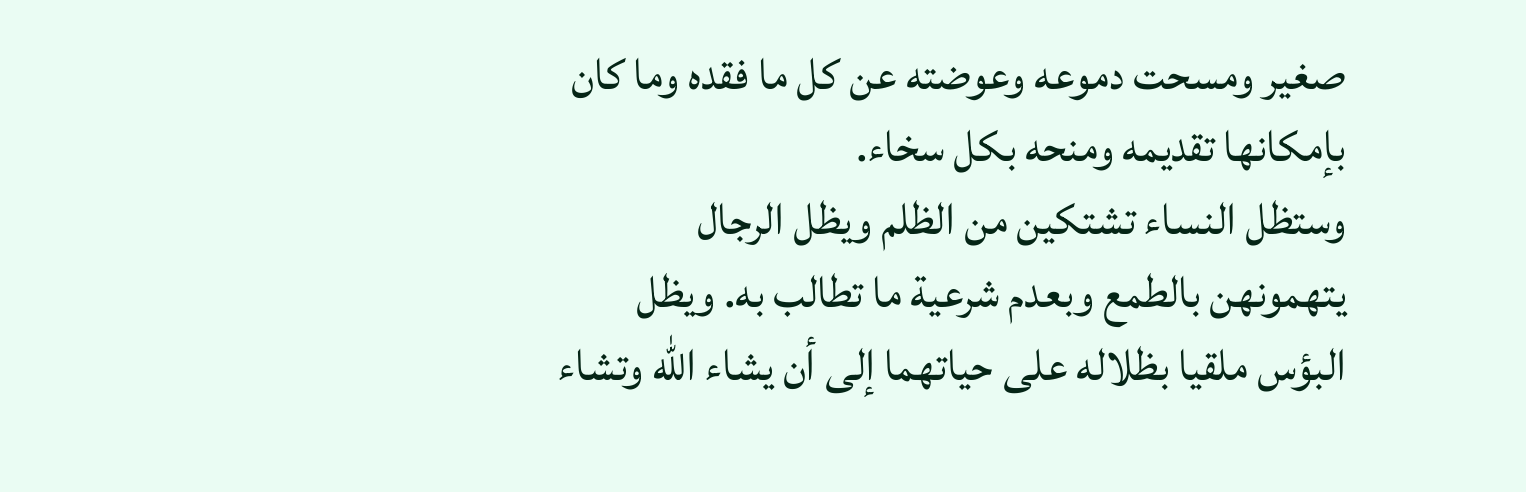صغير ومسحت دموعه وعوضته عن كل ما فقده وما كان بإمكانها تقديمه ومنحه بكل سخاء.
وستظل النساء تشتكين من الظلم ويظل الرجال يتهمونهن بالطمع وبعدم شرعية ما تطالب به. ويظل البؤس ملقيا بظلاله على حياتهما إلى أن يشاء الله وتشاء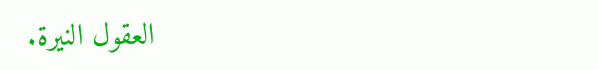العقول النيرة.